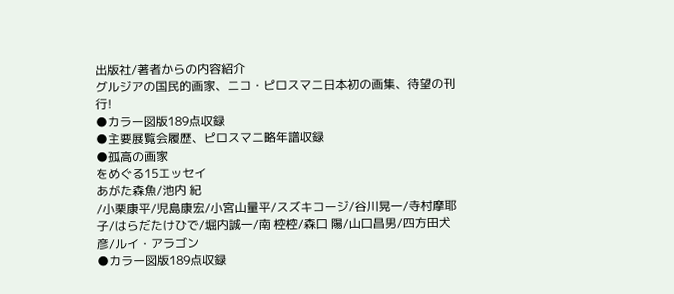出版社/著者からの内容紹介
グルジアの国民的画家、ニコ・ピロスマニ日本初の画集、待望の刊行!
●カラー図版189点収録
●主要展覧会履歴、ピロスマニ略年譜収録
●孤高の画家
をめぐる15エッセイ
あがた森魚/池内 紀
/小栗康平/児島康宏/小宮山量平/スズキコージ/谷川晃一/寺村摩耶子/はらだたけひで/堀内誠一/南 椌椌/森口 陽/山口昌男/四方田犬彦/ルイ・アラゴン
●カラー図版189点収録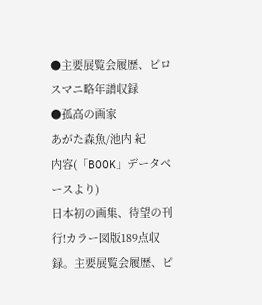●主要展覧会履歴、ピロスマニ略年譜収録
●孤高の画家
あがた森魚/池内 紀
内容(「BOOK」データベースより)
日本初の画集、待望の刊行!カラー図版189点収録。主要展覧会履歴、ピ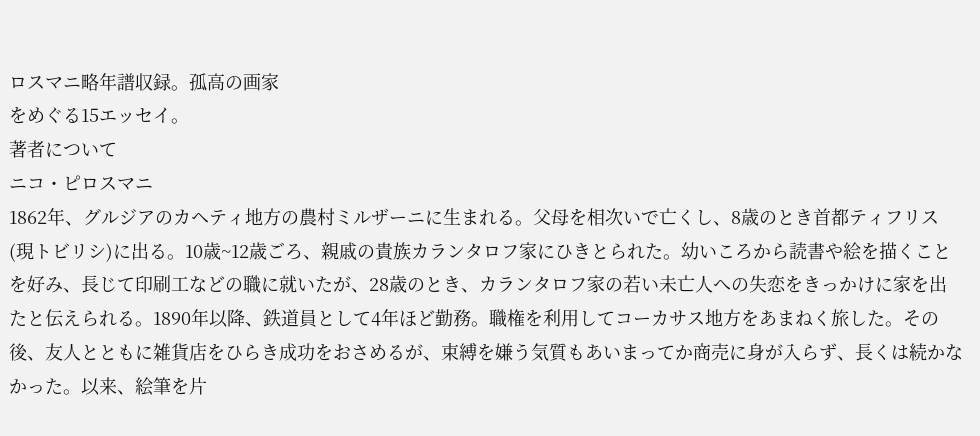ロスマニ略年譜収録。孤高の画家
をめぐる15エッセイ。
著者について
ニコ・ピロスマニ
1862年、グルジアのカヘティ地方の農村ミルザーニに生まれる。父母を相次いで亡くし、8歳のとき首都ティフリス(現トビリシ)に出る。10歳~12歳ごろ、親戚の貴族カランタロフ家にひきとられた。幼いころから読書や絵を描くことを好み、長じて印刷工などの職に就いたが、28歳のとき、カランタロフ家の若い未亡人への失恋をきっかけに家を出たと伝えられる。1890年以降、鉄道員として4年ほど勤務。職権を利用してコーカサス地方をあまねく旅した。その後、友人とともに雑貨店をひらき成功をおさめるが、束縛を嫌う気質もあいまってか商売に身が入らず、長くは続かなかった。以来、絵筆を片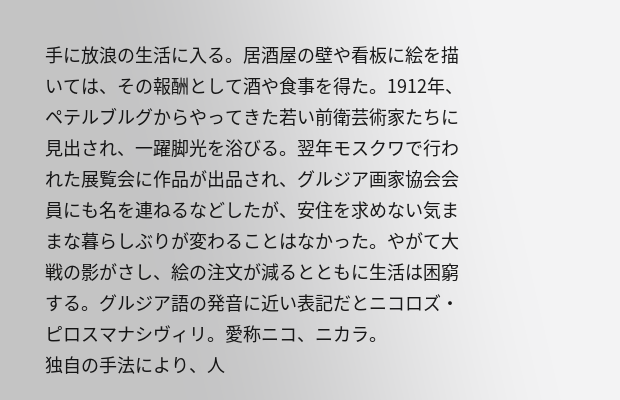手に放浪の生活に入る。居酒屋の壁や看板に絵を描いては、その報酬として酒や食事を得た。1912年、ペテルブルグからやってきた若い前衛芸術家たちに見出され、一躍脚光を浴びる。翌年モスクワで行われた展覧会に作品が出品され、グルジア画家協会会員にも名を連ねるなどしたが、安住を求めない気ままな暮らしぶりが変わることはなかった。やがて大戦の影がさし、絵の注文が減るとともに生活は困窮する。グルジア語の発音に近い表記だとニコロズ・ピロスマナシヴィリ。愛称ニコ、ニカラ。
独自の手法により、人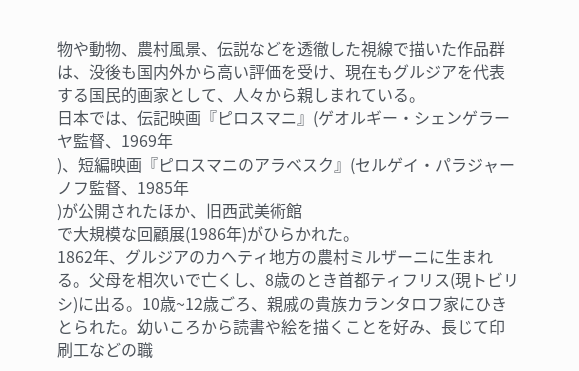物や動物、農村風景、伝説などを透徹した視線で描いた作品群は、没後も国内外から高い評価を受け、現在もグルジアを代表する国民的画家として、人々から親しまれている。
日本では、伝記映画『ピロスマニ』(ゲオルギー・シェンゲラーヤ監督、1969年
)、短編映画『ピロスマニのアラベスク』(セルゲイ・パラジャーノフ監督、1985年
)が公開されたほか、旧西武美術館
で大規模な回顧展(1986年)がひらかれた。
1862年、グルジアのカヘティ地方の農村ミルザーニに生まれる。父母を相次いで亡くし、8歳のとき首都ティフリス(現トビリシ)に出る。10歳~12歳ごろ、親戚の貴族カランタロフ家にひきとられた。幼いころから読書や絵を描くことを好み、長じて印刷工などの職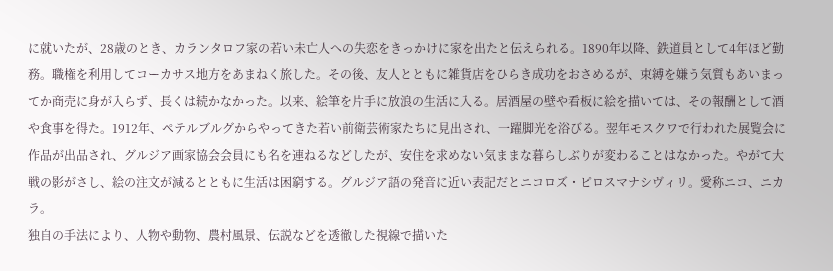に就いたが、28歳のとき、カランタロフ家の若い未亡人への失恋をきっかけに家を出たと伝えられる。1890年以降、鉄道員として4年ほど勤務。職権を利用してコーカサス地方をあまねく旅した。その後、友人とともに雑貨店をひらき成功をおさめるが、束縛を嫌う気質もあいまってか商売に身が入らず、長くは続かなかった。以来、絵筆を片手に放浪の生活に入る。居酒屋の壁や看板に絵を描いては、その報酬として酒や食事を得た。1912年、ペテルブルグからやってきた若い前衛芸術家たちに見出され、一躍脚光を浴びる。翌年モスクワで行われた展覧会に作品が出品され、グルジア画家協会会員にも名を連ねるなどしたが、安住を求めない気ままな暮らしぶりが変わることはなかった。やがて大戦の影がさし、絵の注文が減るとともに生活は困窮する。グルジア語の発音に近い表記だとニコロズ・ピロスマナシヴィリ。愛称ニコ、ニカラ。
独自の手法により、人物や動物、農村風景、伝説などを透徹した視線で描いた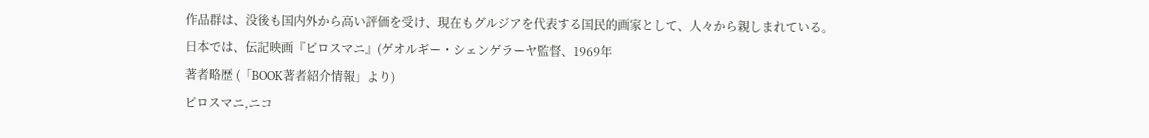作品群は、没後も国内外から高い評価を受け、現在もグルジアを代表する国民的画家として、人々から親しまれている。
日本では、伝記映画『ピロスマニ』(ゲオルギー・シェンゲラーヤ監督、1969年
著者略歴 (「BOOK著者紹介情報」より)
ピロスマニ,ニコ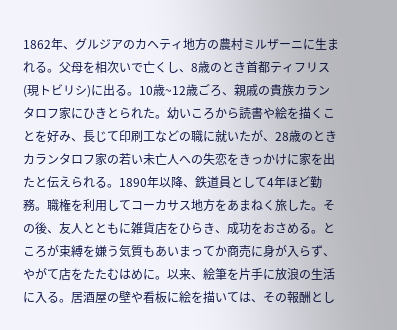1862年、グルジアのカヘティ地方の農村ミルザーニに生まれる。父母を相次いで亡くし、8歳のとき首都ティフリス(現トビリシ)に出る。10歳~12歳ごろ、親戚の貴族カランタロフ家にひきとられた。幼いころから読書や絵を描くことを好み、長じて印刷工などの職に就いたが、28歳のときカランタロフ家の若い未亡人への失恋をきっかけに家を出たと伝えられる。1890年以降、鉄道員として4年ほど勤務。職権を利用してコーカサス地方をあまねく旅した。その後、友人とともに雑貨店をひらき、成功をおさめる。ところが束縛を嫌う気質もあいまってか商売に身が入らず、やがて店をたたむはめに。以来、絵筆を片手に放浪の生活に入る。居酒屋の壁や看板に絵を描いては、その報酬とし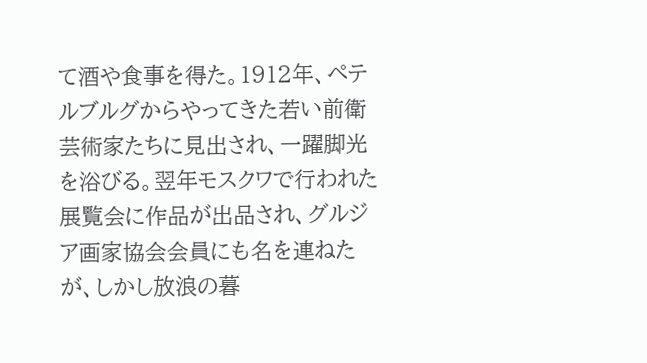て酒や食事を得た。1912年、ペテルブルグからやってきた若い前衛芸術家たちに見出され、一躍脚光を浴びる。翌年モスクワで行われた展覧会に作品が出品され、グルジア画家協会会員にも名を連ねたが、しかし放浪の暮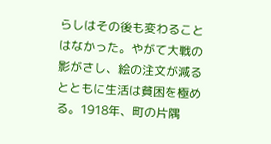らしはその後も変わることはなかった。やがて大戦の影がさし、絵の注文が減るとともに生活は貧困を極める。1918年、町の片隅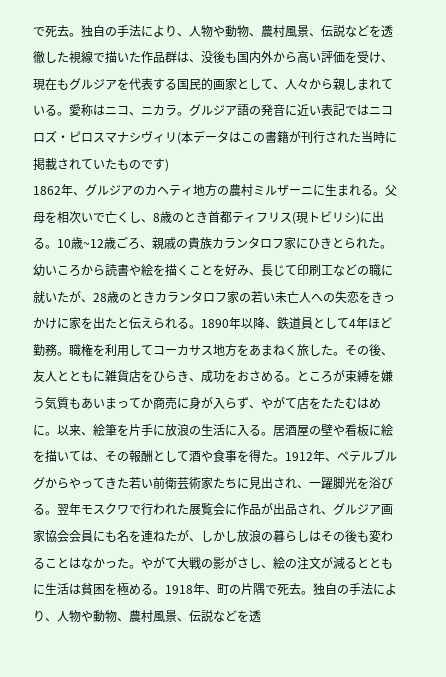で死去。独自の手法により、人物や動物、農村風景、伝説などを透徹した視線で描いた作品群は、没後も国内外から高い評価を受け、現在もグルジアを代表する国民的画家として、人々から親しまれている。愛称はニコ、ニカラ。グルジア語の発音に近い表記ではニコロズ・ピロスマナシヴィリ(本データはこの書籍が刊行された当時に掲載されていたものです)
1862年、グルジアのカヘティ地方の農村ミルザーニに生まれる。父母を相次いで亡くし、8歳のとき首都ティフリス(現トビリシ)に出る。10歳~12歳ごろ、親戚の貴族カランタロフ家にひきとられた。幼いころから読書や絵を描くことを好み、長じて印刷工などの職に就いたが、28歳のときカランタロフ家の若い未亡人への失恋をきっかけに家を出たと伝えられる。1890年以降、鉄道員として4年ほど勤務。職権を利用してコーカサス地方をあまねく旅した。その後、友人とともに雑貨店をひらき、成功をおさめる。ところが束縛を嫌う気質もあいまってか商売に身が入らず、やがて店をたたむはめに。以来、絵筆を片手に放浪の生活に入る。居酒屋の壁や看板に絵を描いては、その報酬として酒や食事を得た。1912年、ペテルブルグからやってきた若い前衛芸術家たちに見出され、一躍脚光を浴びる。翌年モスクワで行われた展覧会に作品が出品され、グルジア画家協会会員にも名を連ねたが、しかし放浪の暮らしはその後も変わることはなかった。やがて大戦の影がさし、絵の注文が減るとともに生活は貧困を極める。1918年、町の片隅で死去。独自の手法により、人物や動物、農村風景、伝説などを透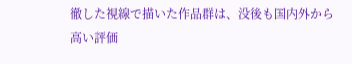徹した視線で描いた作品群は、没後も国内外から高い評価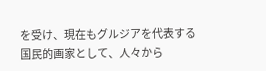を受け、現在もグルジアを代表する国民的画家として、人々から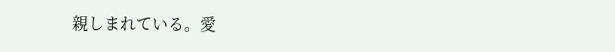親しまれている。愛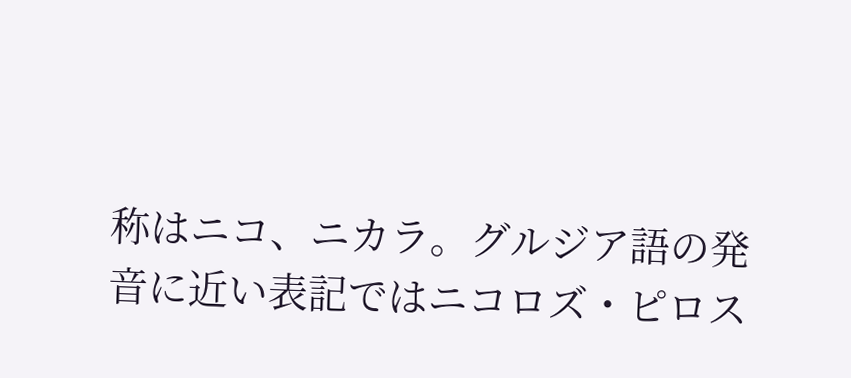称はニコ、ニカラ。グルジア語の発音に近い表記ではニコロズ・ピロス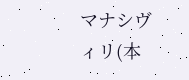マナシヴィリ(本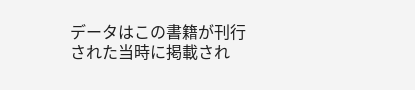データはこの書籍が刊行された当時に掲載され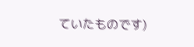ていたものです)